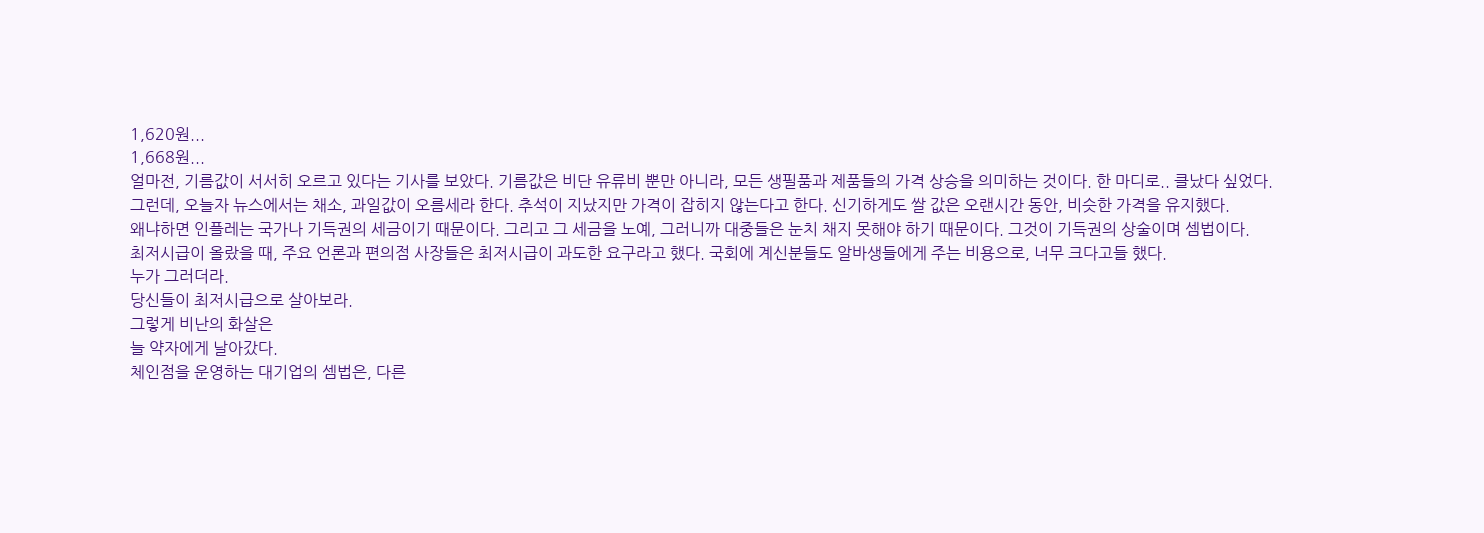1,620원...
1,668원...
얼마전, 기름값이 서서히 오르고 있다는 기사를 보았다. 기름값은 비단 유류비 뿐만 아니라, 모든 생필품과 제품들의 가격 상승을 의미하는 것이다. 한 마디로.. 클났다 싶었다.
그런데, 오늘자 뉴스에서는 채소, 과일값이 오름세라 한다. 추석이 지났지만 가격이 잡히지 않는다고 한다. 신기하게도 쌀 값은 오랜시간 동안, 비슷한 가격을 유지했다.
왜냐하면 인플레는 국가나 기득권의 세금이기 때문이다. 그리고 그 세금을 노예, 그러니까 대중들은 눈치 채지 못해야 하기 때문이다. 그것이 기득권의 상술이며 셈법이다.
최저시급이 올랐을 때, 주요 언론과 편의점 사장들은 최저시급이 과도한 요구라고 했다. 국회에 계신분들도 알바생들에게 주는 비용으로, 너무 크다고들 했다.
누가 그러더라.
당신들이 최저시급으로 살아보라.
그렇게 비난의 화살은
늘 약자에게 날아갔다.
체인점을 운영하는 대기업의 셈법은, 다른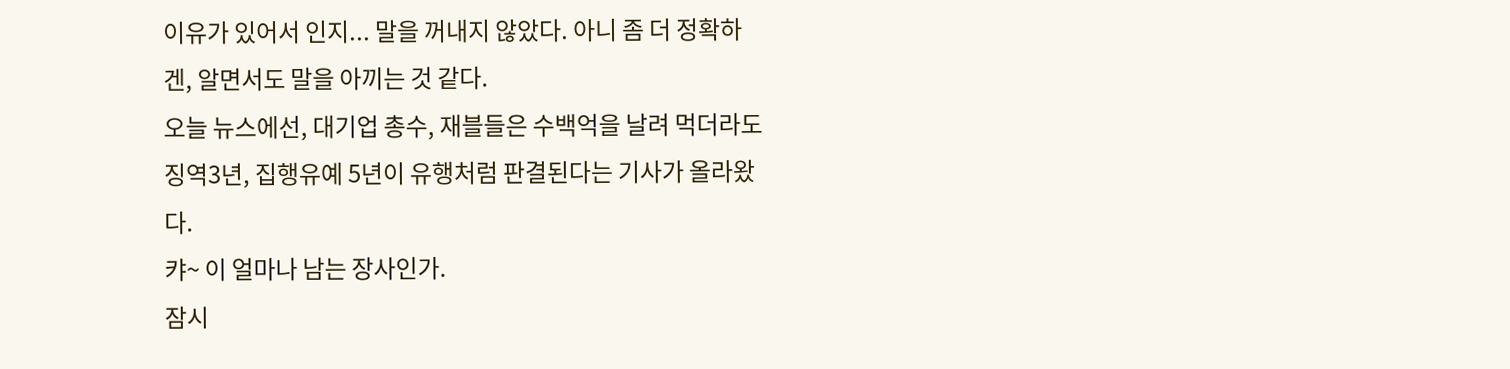이유가 있어서 인지... 말을 꺼내지 않았다. 아니 좀 더 정확하겐, 알면서도 말을 아끼는 것 같다.
오늘 뉴스에선, 대기업 총수, 재블들은 수백억을 날려 먹더라도 징역3년, 집행유예 5년이 유행처럼 판결된다는 기사가 올라왔다.
캬~ 이 얼마나 남는 장사인가.
잠시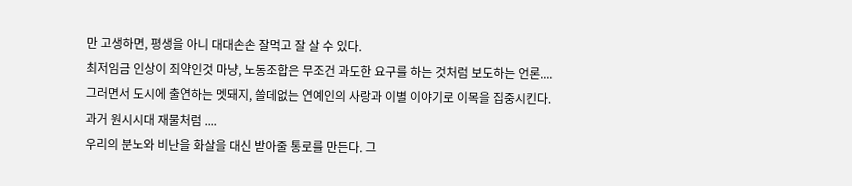만 고생하면, 평생을 아니 대대손손 잘먹고 잘 살 수 있다.
최저임금 인상이 죄약인것 마냥, 노동조합은 무조건 과도한 요구를 하는 것처럼 보도하는 언론....
그러면서 도시에 출연하는 멧돼지, 쓸데없는 연예인의 사랑과 이별 이야기로 이목을 집중시킨다.
과거 원시시대 재물처럼 ....
우리의 분노와 비난을 화살을 대신 받아줄 통로를 만든다. 그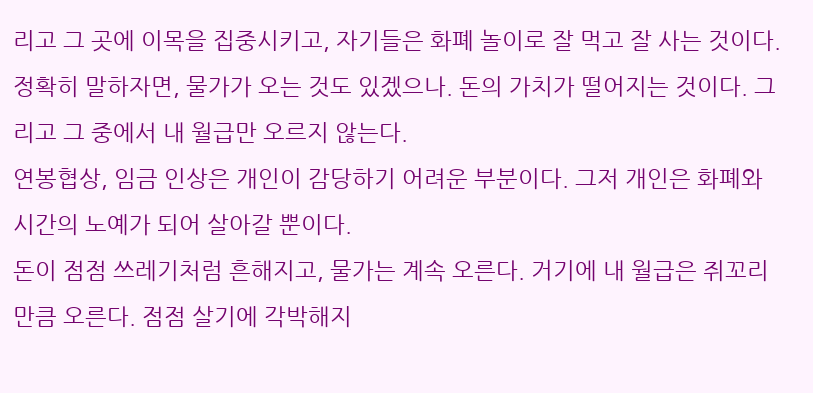리고 그 곳에 이목을 집중시키고, 자기들은 화폐 놀이로 잘 먹고 잘 사는 것이다.
정확히 말하자면, 물가가 오는 것도 있겠으나. 돈의 가치가 떨어지는 것이다. 그리고 그 중에서 내 월급만 오르지 않는다.
연봉협상, 임금 인상은 개인이 감당하기 어려운 부분이다. 그저 개인은 화폐와 시간의 노예가 되어 살아갈 뿐이다.
돈이 점점 쓰레기처럼 흔해지고, 물가는 계속 오른다. 거기에 내 월급은 쥐꼬리만큼 오른다. 점점 살기에 각박해지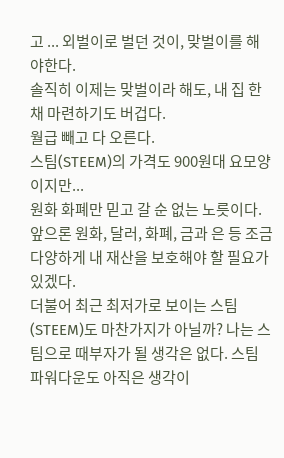고 ... 외벌이로 벌던 것이, 맞벌이를 해야한다.
솔직히 이제는 맞벌이라 해도, 내 집 한 채 마련하기도 버겁다.
월급 빼고 다 오른다.
스팀(STEEM)의 가격도 900원대 요모양이지만...
원화 화폐만 믿고 갈 순 없는 노릇이다.
앞으론 원화, 달러, 화폐, 금과 은 등 조금 다양하게 내 재산을 보호해야 할 필요가 있겠다.
더불어 최근 최저가로 보이는 스팀(STEEM)도 마찬가지가 아닐까? 나는 스팀으로 때부자가 될 생각은 없다. 스팀 파워다운도 아직은 생각이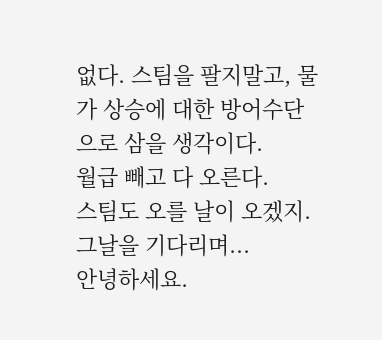없다. 스팀을 팔지말고, 물가 상승에 대한 방어수단으로 삼을 생각이다.
월급 빼고 다 오른다.
스팀도 오를 날이 오겠지.
그날을 기다리며...
안녕하세요.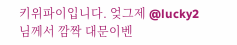키위파이입니다. 엊그제 @lucky2님께서 깜짝 대문이벤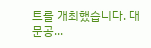트를 개최했습니다. 대문공...